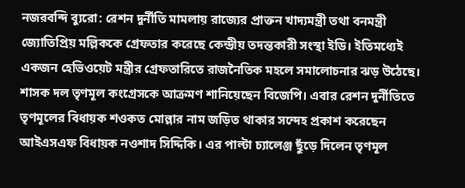নজরবন্দি ব্যুরো: রেশন দুর্নীতি মামলায় রাজ্যের প্রাক্তন খাদ্যমন্ত্রী তথা বনমন্ত্রী জ্যোতিপ্রিয় মল্লিককে গ্রেফতার করেছে কেন্দ্রীয় তদন্তকারী সংস্থা ইডি। ইতিমধ্যেই একজন হেভিওয়েট মন্ত্রীর গ্রেফতারিতে রাজনৈতিক মহলে সমালোচনার ঝড় উঠেছে। শাসক দল তৃণমূল কংগ্রেসকে আক্রমণ শানিয়েছেন বিজেপি। এবার রেশন দুর্নীতিতে তৃণমূলের বিধায়ক শওকত মোল্লার নাম জড়িত থাকার সন্দেহ প্রকাশ করেছেন আইএসএফ বিধায়ক নওশাদ সিদ্দিকি। এর পাল্টা চ্যালেঞ্জ ছুঁড়ে দিলেন তৃণমূল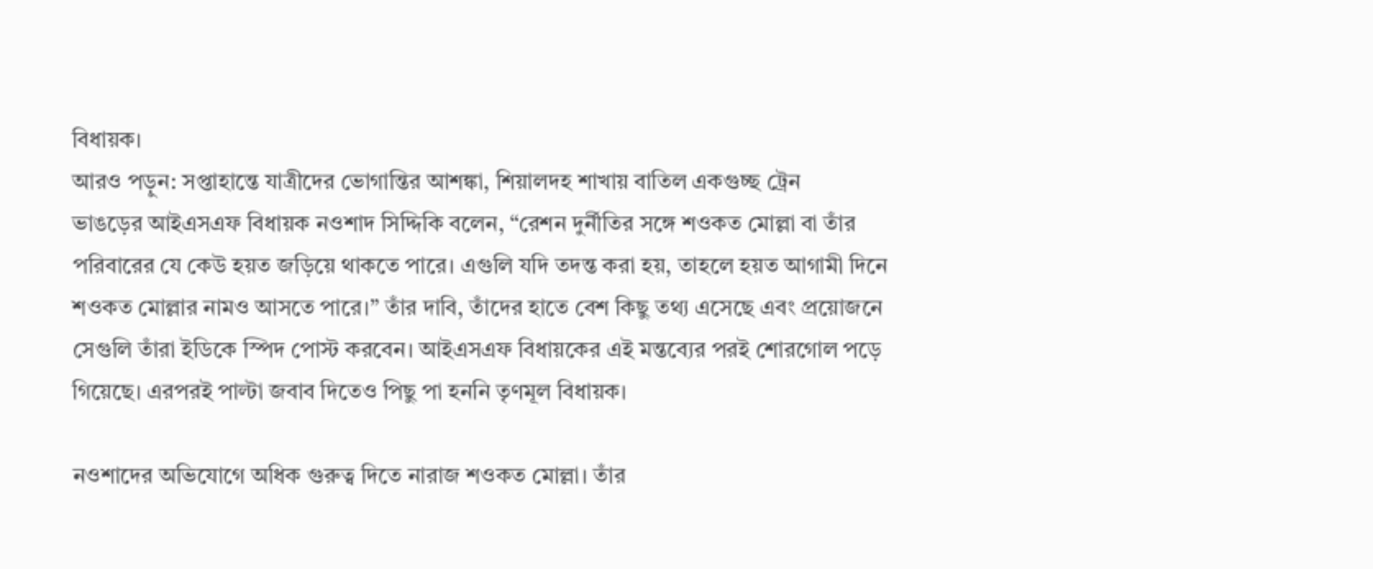বিধায়ক।
আরও পড়ুন: সপ্তাহান্তে যাত্রীদের ভোগান্তির আশঙ্কা, শিয়ালদহ শাখায় বাতিল একগুচ্ছ ট্রেন
ভাঙড়ের আইএসএফ বিধায়ক নওশাদ সিদ্দিকি বলেন, “রেশন দুর্নীতির সঙ্গে শওকত মোল্লা বা তাঁর পরিবারের যে কেউ হয়ত জড়িয়ে থাকতে পারে। এগুলি যদি তদন্ত করা হয়, তাহলে হয়ত আগামী দিনে শওকত মোল্লার নামও আসতে পারে।” তাঁর দাবি, তাঁদের হাতে বেশ কিছু তথ্য এসেছে এবং প্রয়োজনে সেগুলি তাঁরা ইডিকে স্পিদ পোস্ট করবেন। আইএসএফ বিধায়কের এই মন্তব্যের পরই শোরগোল পড়ে গিয়েছে। এরপরই পাল্টা জবাব দিতেও পিছু পা হননি তৃণমূল বিধায়ক।

নওশাদের অভিযোগে অধিক গুরুত্ব দিতে নারাজ শওকত মোল্লা। তাঁর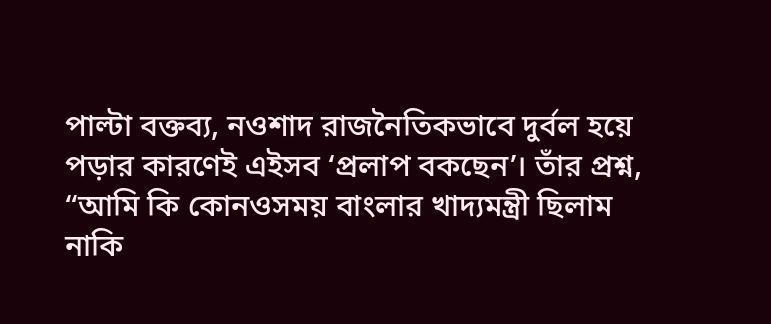পাল্টা বক্তব্য, নওশাদ রাজনৈতিকভাবে দুর্বল হয়ে পড়ার কারণেই এইসব ‘প্রলাপ বকছেন’। তাঁর প্রশ্ন, “আমি কি কোনওসময় বাংলার খাদ্যমন্ত্রী ছিলাম নাকি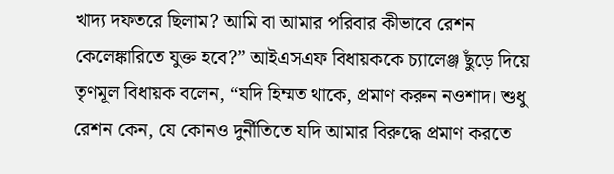খাদ্য দফতরে ছিলাম? আমি বা আমার পরিবার কীভাবে রেশন কেলেঙ্কারিতে যুক্ত হবে?” আইএসএফ বিধায়ককে চ্যালেঞ্জ ছুঁড়ে দিয়ে তৃণমূল বিধায়ক বলেন, “যদি হিম্মত থাকে, প্রমাণ করুন নওশাদ। শুধু রেশন কেন, যে কোনও দুর্নীতিতে যদি আমার বিরুদ্ধে প্রমাণ করতে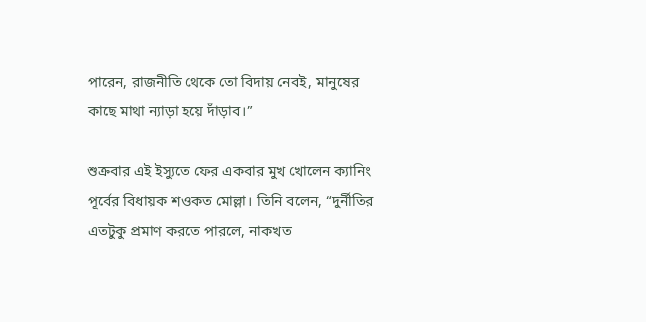পারেন, রাজনীতি থেকে তো বিদায় নেবই, মানুষের কাছে মাথা ন্যাড়া হয়ে দাঁড়াব।”

শুক্রবার এই ইস্যুতে ফের একবার মুখ খোলেন ক্যানিং পূর্বের বিধায়ক শওকত মোল্লা। তিনি বলেন, “দুর্নীতির এতটুকু প্রমাণ করতে পারলে, নাকখত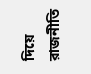দিয়ে রাজনীতি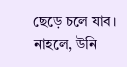ছেড়ে চলে যাব। নাহলে, উনি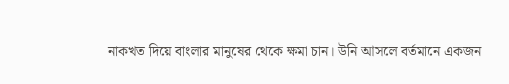নাকখত দিয়ে বাংলার মানুষের থেকে ক্ষমা চান। উনি আসলে বর্তমানে একজন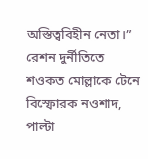অস্তিত্ববিহীন নেতা।”
রেশন দুর্নীতিতে শওকত মোল্লাকে টেনে বিস্ফোরক নওশাদ, পাল্টা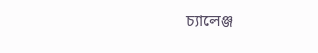চ্যালেঞ্জ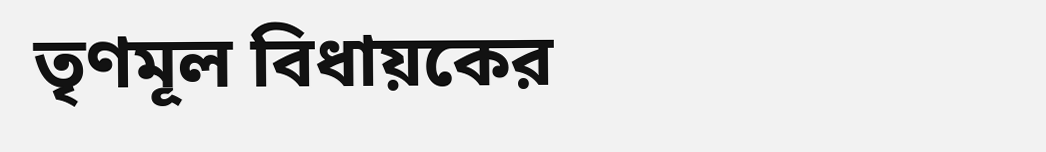তৃণমূল বিধায়কের